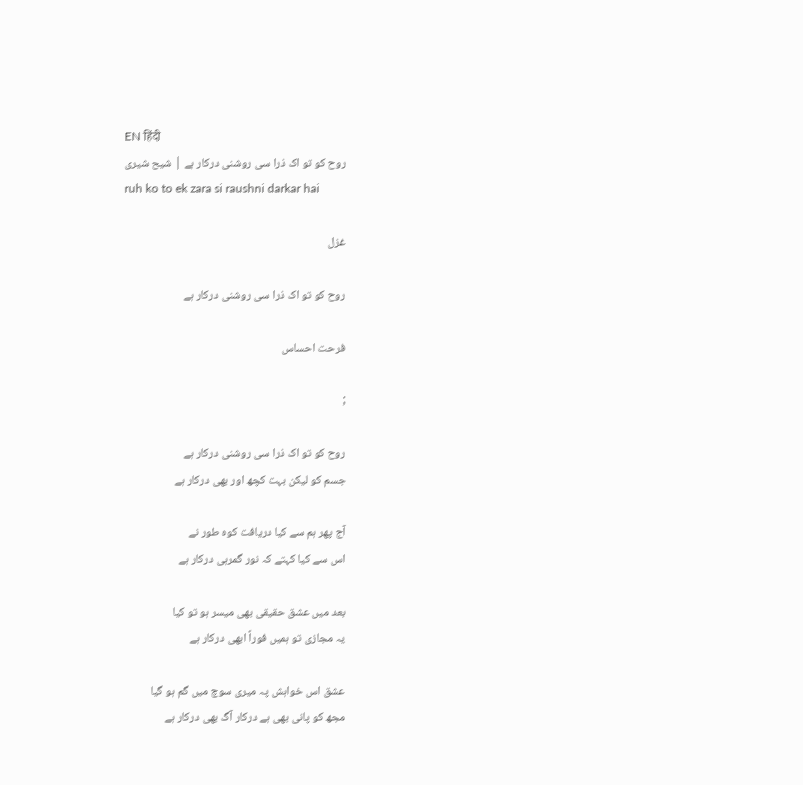EN हिंदी
روح کو تو اک ذرا سی روشنی درکار ہے | شیح شیری
ruh ko to ek zara si raushni darkar hai

غزل

روح کو تو اک ذرا سی روشنی درکار ہے

فرحت احساس

;

روح کو تو اک ذرا سی روشنی درکار ہے
جسم کو لیکن بہت کچھ اور بھی درکار ہے

آج پھر ہم سے کیا دریافت کوہ طور نے
اس سے کیا کہتے کہ نور گمرہی درکار ہے

بعد میں عشق حقیقی بھی میسر ہو تو کیا
یہ مجازی تو ہمیں فوراً ابھی درکار ہے

عشق اس خواہش پہ میری سوچ میں گم ہو گیا
مجھ کو پانی بھی ہے درکار آگ بھی درکار ہے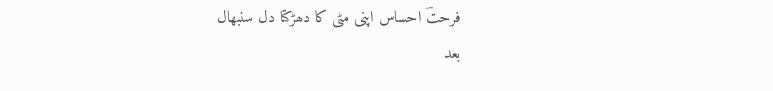فرحتؔ احساس اپنی مٹی کا دھڑکتا دل سنبھال
بعد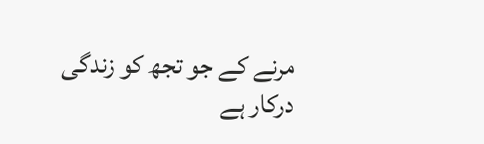مرنے کے جو تجھ کو زندگی درکار ہے